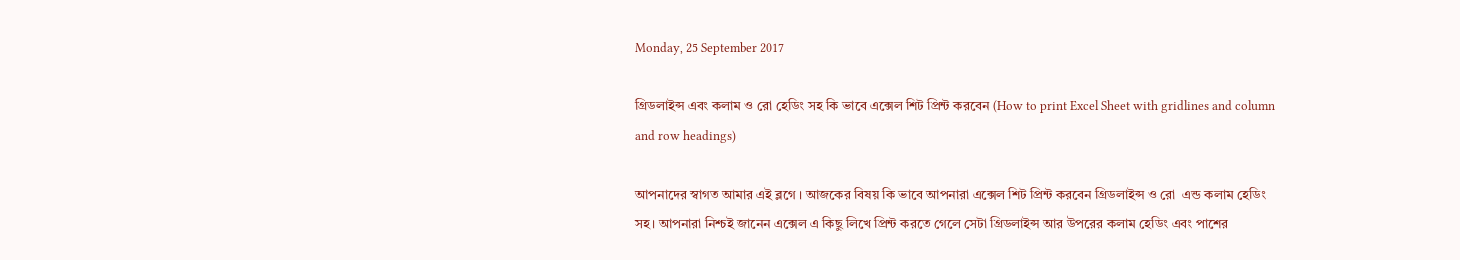Monday, 25 September 2017

গ্রিডলাইন্স এবং কলাম ও রো হেডিং সহ কি ভাবে এক্সেল শিট প্রিন্ট করবেন (How to print Excel Sheet with gridlines and column and row headings)

আপনাদের স্বাগত আমার এই ব্লগে । আজকের বিষয় কি ভাবে আপনারা এক্সেল শিট প্রিন্ট করবেন গ্রিডলাইন্স ও রো  এন্ড কলাম হেডিং সহ। আপনারা নিশ্চই জানেন এক্সেল এ কিছু লিখে প্রিন্ট করতে গেলে সেটা গ্রিডলাইন্স আর উপরের কলাম হেডিং এবং পাশের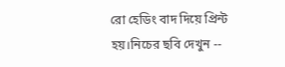রো হেডিং বাদ দিয়ে প্রিন্ট হয়।নিচের ছবি দেখুন --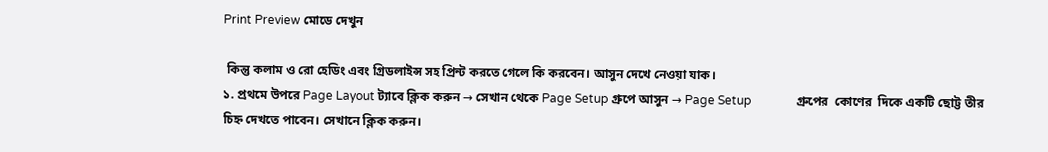Print Preview মোডে দেখুন

 কিন্তু কলাম ও রো হেডিং এবং গ্রিডলাইন্স সহ প্রিন্ট করতে গেলে কি করবেন। আসুন দেখে নেওয়া যাক।
১. প্রথমে উপরে Page Layout ট্যাবে ক্লিক করুন → সেখান থেকে Page Setup গ্ৰুপে আসুন → Page Setup               গ্ৰুপের  কোণের  দিকে একটি ছোট্ট তীর চিহ্ন দেখতে পাবেন। সেখানে ক্লিক করুন।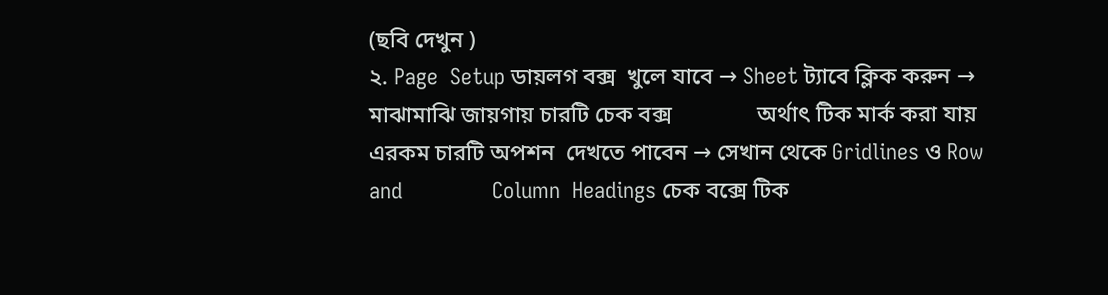(ছবি দেখুন )
২. Page  Setup ডায়লগ বক্স  খুলে যাবে → Sheet ট্যাবে ক্লিক করুন → মাঝামাঝি জায়গায় চারটি চেক বক্স               অর্থাৎ টিক মার্ক করা যায় এরকম চারটি অপশন  দেখতে পাবেন → সেখান থেকে Gridlines ও Row and               Column  Headings চেক বক্সে টিক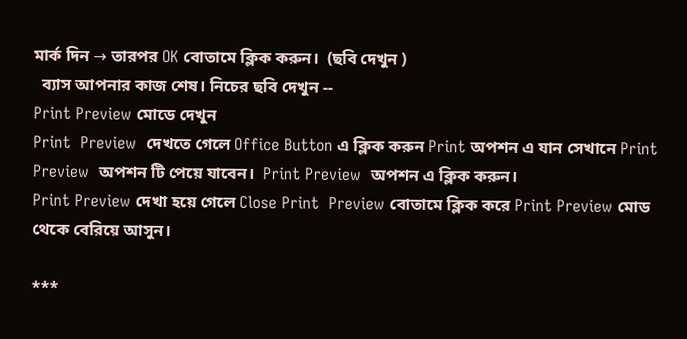মার্ক দিন → তারপর OK বোতামে ক্লিক করুন।  (ছবি দেখুন )
  ব্যাস আপনার কাজ শেষ। নিচের ছবি দেখুন --
Print Preview মোডে দেখুন
Print  Preview  দেখতে গেলে Office Button এ ক্লিক করুন Print অপশন এ যান সেখানে Print Preview  অপশন টি পেয়ে যাবেন।  Print Preview  অপশন এ ক্লিক করুন।
Print Preview দেখা হয়ে গেলে Close Print  Preview বোতামে ক্লিক করে Print Preview মোড থেকে বেরিয়ে আসুন।

***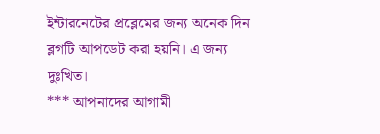ইন্টারনেটের প্রব্লেমের জন্য অনেক দিন ব্লগটি আপডেট করা হয়নি। এ জন্য দুঃখিত।
*** আপনাদের আগামী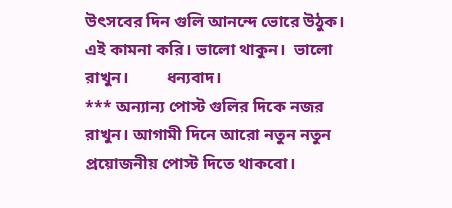উৎসবের দিন গুলি আনন্দে ভোরে উঠুক।  এই কামনা করি। ভালো থাকুন।  ভালো রাখুন।         ধন্যবাদ।
*** অন্যান্য পোস্ট গুলির দিকে নজর রাখুন। আগামী দিনে আরো নতুন নতুন প্রয়োজনীয় পোস্ট দিতে থাকবো।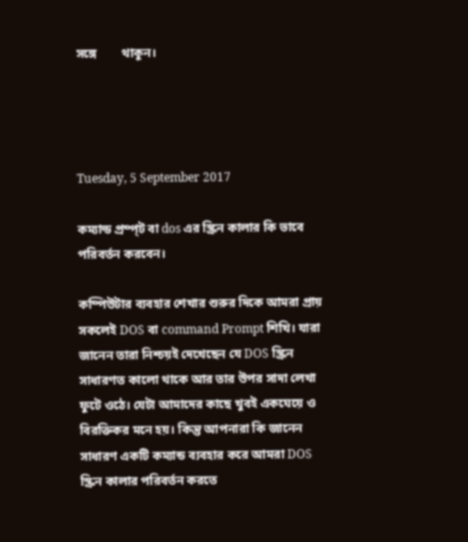সঙ্গে        থাকুন।




Tuesday, 5 September 2017

কম্যান্ড প্রম্প্ট বা dos এর স্ক্রিন কালার কি ভাবে পরিবর্তন করবেন।

কম্পিউটার ব্যবহার শেখার শুরুর দিকে আমরা প্রায় সকলেই DOS বা command Prompt শিখি। যারা জানেন তারা নিশ্চয়ই দেখেছেন যে DOS স্ক্রিন সাধারণত কালো থাকে আর তার উপর সাদা লেখা ফুটে ওঠে। যেটা আমাদের কাছে খুবই একঘেয়ে ও বিরক্তিকর মনে হয়। কিন্তু আপনারা কি জানেন সাধারণ একটি কম্যান্ড ব্যবহার করে আমরা DOS স্ক্রিন কালার পরিবর্তন করতে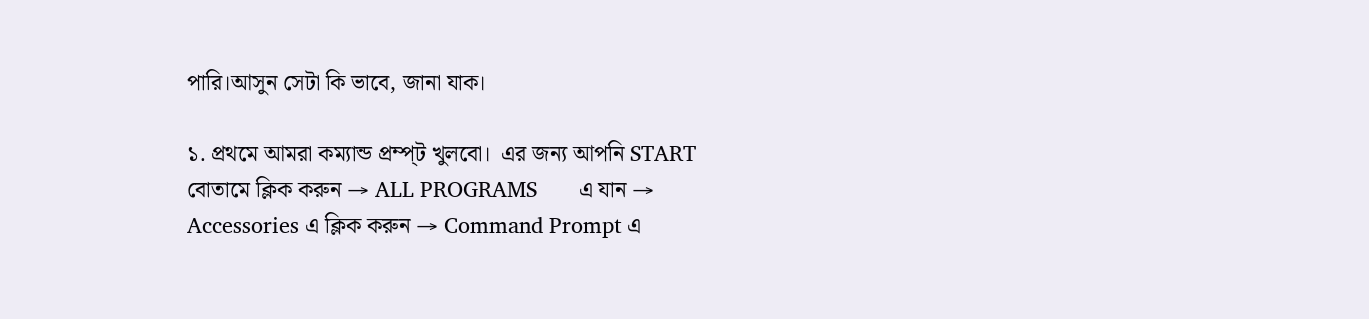পারি।আসুন সেটা কি ভাবে, জানা যাক।

১. প্রথমে আমরা কম্যান্ড প্রম্প্ট খুলবো।  এর জন্য আপনি START বোতামে ক্লিক করুন → ALL PROGRAMS       এ যান → Accessories এ ক্লিক করুন → Command Prompt এ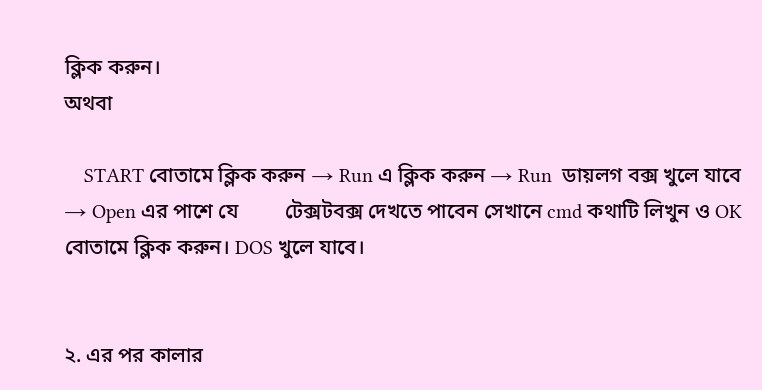ক্লিক করুন।
অথবা

    START বোতামে ক্লিক করুন → Run এ ক্লিক করুন → Run  ডায়লগ বক্স খুলে যাবে → Open এর পাশে যে         টেক্সটবক্স দেখতে পাবেন সেখানে cmd কথাটি লিখুন ও OK বোতামে ক্লিক করুন। DOS খুলে যাবে।


২. এর পর কালার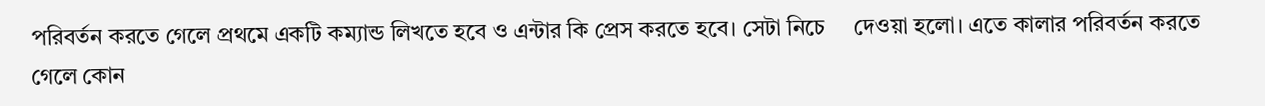পরিবর্তন করতে গেলে প্রথমে একটি কম্যান্ড লিখতে হবে ও এন্টার কি প্রেস করতে হবে। সেটা নিচে     দেওয়া হলো। এতে কালার পরিবর্তন করতে গেলে কোন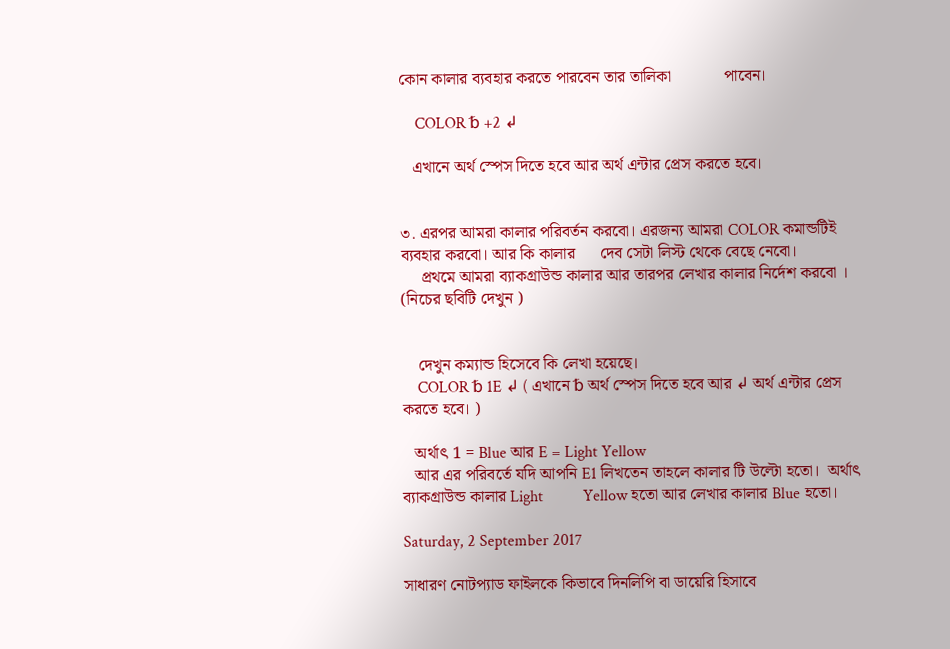কোন কালার ব্যবহার করতে পারবেন তার তালিকা             পাবেন।

    COLOR ␢ +2 ↲

   এখানে অর্থ স্পেস দিতে হবে আর অর্থ এন্টার প্রেস করতে হবে।


৩. এরপর আমরা কালার পরিবর্তন করবো। এরজন্য আমরা COLOR কমান্ডটিই ব্যবহার করবো। আর কি কালার      দেব সেটা লিস্ট থেকে বেছে নেবো।
     প্রথমে আমরা ব্যাকগ্রাউন্ড কালার আর তারপর লেখার কালার নির্দেশ করবো । (নিচের ছবিটি দেখুন )


    দেখুন কম্যান্ড হিসেবে কি লেখা হয়েছে।
    COLOR ␢ 1E ↲ ( এখানে ␢ অর্থ স্পেস দিতে হবে আর ↲ অর্থ এন্টার প্রেস করতে হবে। )

   অর্থাৎ 1 = Blue আর E = Light Yellow
   আর এর পরিবর্তে যদি আপনি E1 লিখতেন তাহলে কালার টি উল্টো হতো।  অর্থাৎ ব্যাকগ্রাউন্ড কালার Light          Yellow হতো আর লেখার কালার Blue হতো।

Saturday, 2 September 2017

সাধারণ নোটপ্যাড ফাইলকে কিভাবে দিনলিপি বা ডায়েরি হিসাবে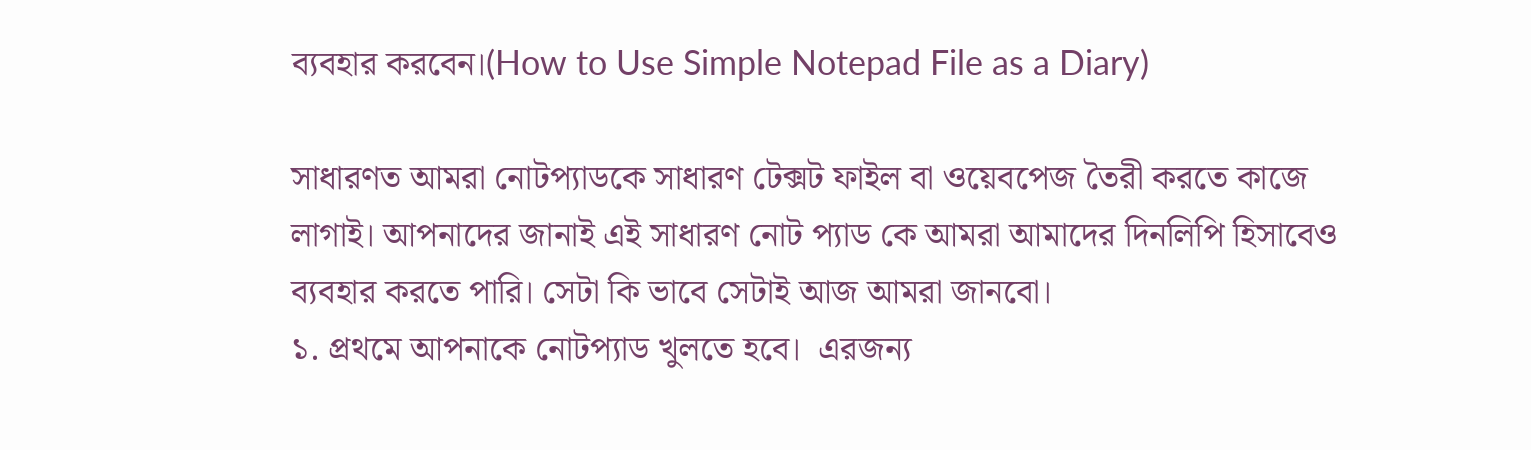ব্যবহার করবেন।(How to Use Simple Notepad File as a Diary)

সাধারণত আমরা নোটপ্যাডকে সাধারণ টেক্সট ফাইল বা ওয়েবপেজ তৈরী করতে কাজে লাগাই। আপনাদের জানাই এই সাধারণ নোট প্যাড কে আমরা আমাদের দিনলিপি হিসাবেও ব্যবহার করতে পারি। সেটা কি ভাবে সেটাই আজ আমরা জানবো।
১. প্রথমে আপনাকে নোটপ্যাড খুলতে হবে।  এরজন্য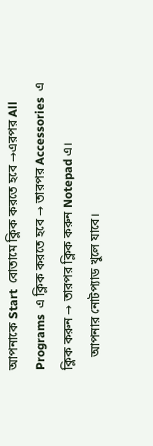আপনাকে Start  বোতামে ক্লিক করতে হবে →এরপর All               Programs  এ ক্লিক করতে হবে → তারপর Accessories  এ ক্লিক করুন → তারপর ক্লিক করুন Notepad এ।
    আপনার নোটপ্যাড খুলে যাবে।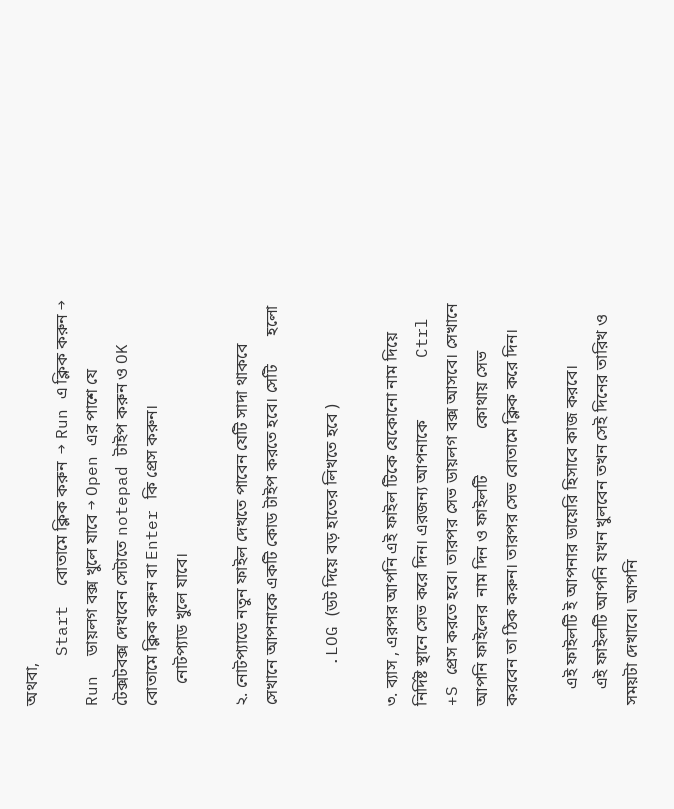অথবা,
     Start  বোতামে ক্লিক করুন  → Run এ ক্লিক করুন → Run  ডায়লগ বক্স খুলে যাবে → Open এর পাশে যে            টেক্সটবক্স দেখবেন সেটাতে notepad টাইপ করুন ও OK বোতামে ক্লিক করুন বা Enter কি প্রেস করুন।
     নোটপ্যাড খুলে যাবে।

২. নোটপ্যাডে নতুন ফাইল দেখতে পাবেন যেটি সাদা থাকবে সেখানে আপনাকে একটি কোড টাইপ করতে হবে। সেটি       হলো

    .LOG (ডট দিয়ে বড় হাতের লিখতে হবে )

৩. ব্যাস , এরপর আপনি এই ফাইল টিকে যেকোনো নাম দিয়ে নির্দিষ্ট স্থানে সেভ করে দিন। এরজন্য আপনাকে               Ctrl +S প্রেস করতে হবে। তারপর সেভ ডায়লগ বক্স আসবে। সেখানে আপনি ফাইলের  নাম দিন ও ফাইলটি           কোথায় সেভ  করবেন তা ঠিক করুন। তারপর সেভ বোতামে ক্লিক করে দিন।

    এই ফাইলটি ই আপনার ডায়েরি হিসাবে কাজ করবে।
    এই ফাইলটি আপনি যখন খুলবেন তখন সেই দিনের তারিখ ও সময়টা দেখাবে। আপনি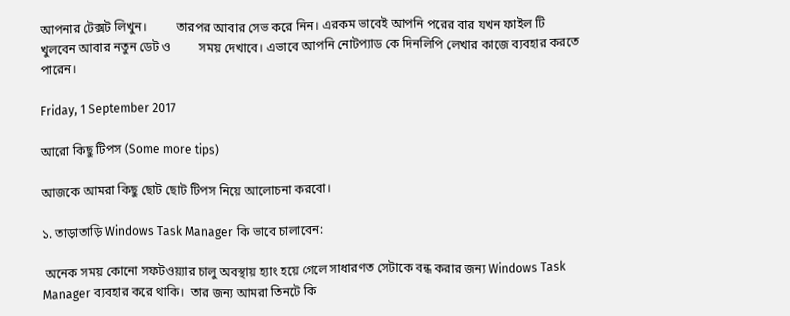আপনার টেক্সট লিখুন।         তারপর আবার সেভ করে নিন। এরকম ভাবেই আপনি পরের বার যখন ফাইল টি খুলবেন আবার নতুন ডেট ও         সময় দেখাবে। এভাবে আপনি নোটপ্যাড কে দিনলিপি লেখার কাজে ব্যবহার করতে পারেন।

Friday, 1 September 2017

আরো কিছু টিপস (Some more tips)

আজকে আমরা কিছু ছোট ছোট টিপস নিয়ে আলোচনা করবো।

১. তাড়াতাড়ি Windows Task Manager কি ভাবে চালাবেন:

 অনেক সময় কোনো সফটওয়্যার চালু অবস্থায় হ্যাং হয়ে গেলে সাধারণত সেটাকে বন্ধ করার জন্য Windows Task  Manager ব্যবহার করে থাকি।  তার জন্য আমরা তিনটে কি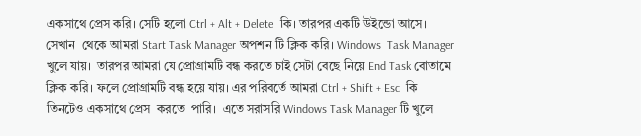একসাথে প্রেস করি। সেটি হলো Ctrl + Alt + Delete  কি। তারপর একটি উইন্ডো আসে। সেখান  থেকে আমরা Start Task Manager অপশন টি ক্লিক করি। Windows  Task Manager খুলে যায়।  তারপর আমরা যে প্রোগ্রামটি বন্ধ করতে চাই সেটা বেছে নিয়ে End Task বোতামে  ক্লিক করি। ফলে প্রোগ্রামটি বন্ধ হয়ে যায়। এর পরিবর্তে আমরা Ctrl + Shift + Esc  কি তিনটেও একসাথে প্রেস  করতে  পারি।  এতে সরাসরি Windows Task Manager টি খুলে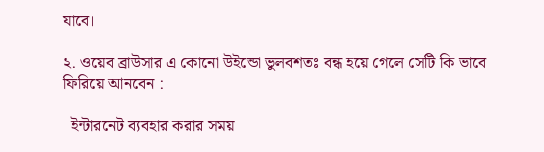যাবে।

২. ওয়েব ব্রাউসার এ কোনো উইন্ডো ভুলবশতঃ বন্ধ হয়ে গেলে সেটি কি ভাবে ফিরিয়ে আনবেন :

  ইন্টারনেট ব্যবহার করার সময়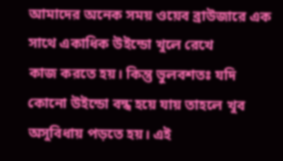আমাদের অনেক সময় ওয়েব ব্রাউজারে এক সাথে একাধিক উইন্ডো খুলে রেখে           কাজ করতে হয়। কিন্তু ভুলবশতঃ যদি কোনো উইন্ডো বন্ধ হয়ে যায় তাহলে খুব অসুবিধায় পড়তে হয়। এই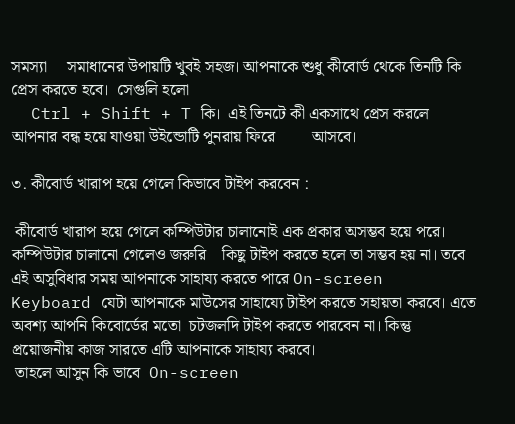সমস্যা     সমাধানের উপায়টি খুবই সহজ। আপনাকে শুধু কীবোর্ড থেকে তিনটি কি প্রেস করতে হবে।  সেগুলি হলো
  Ctrl + Shift + T কি।  এই তিনটে কী একসাথে প্রেস করলে আপনার বন্ধ হয়ে যাওয়া উইন্ডোটি পুনরায় ফিরে         আসবে।

৩. কীবোর্ড খারাপ হয়ে গেলে কিভাবে টাইপ করবেন :

 কীবোর্ড খারাপ হয়ে গেলে কম্পিউটার চালানোই এক প্রকার অসম্ভব হয়ে পরে। কম্পিউটার চালানো গেলেও জরুরি    কিছু টাইপ করতে হলে তা সম্ভব হয় না। তবে এই অসুবিধার সময় আপনাকে সাহায্য করতে পারে On-screen  Keyboard যেটা আপনাকে মাউসের সাহায্যে টাইপ করতে সহায়তা করবে। এতে অবশ্য আপনি কিবোর্ডের মতো  চটজলদি টাইপ করতে পারবেন না। কিন্তু প্রয়োজনীয় কাজ সারতে এটি আপনাকে সাহায্য করবে।
 তাহলে আসুন কি ভাবে  On-screen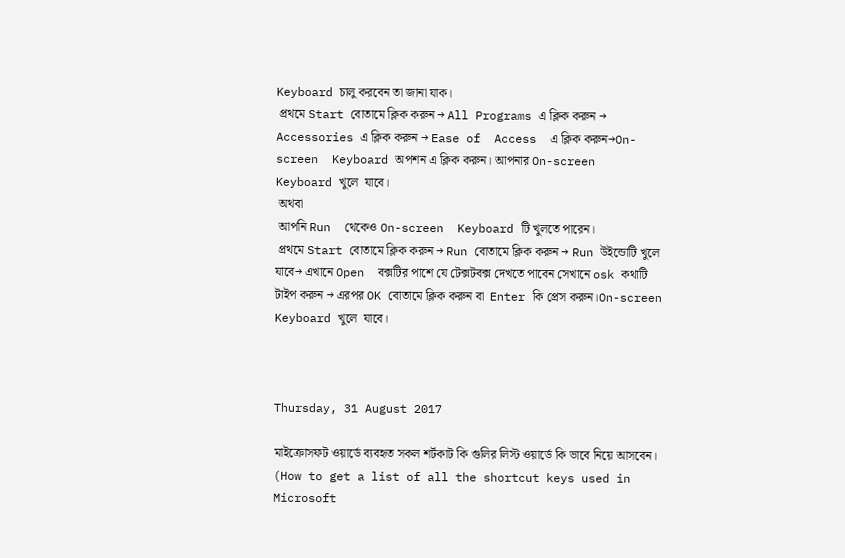Keyboard চালু করবেন তা জানা যাক।
 প্রথমে Start বোতামে ক্লিক করুন → All Programs এ ক্লিক করুন → Accessories এ ক্লিক করুন → Ease of  Access  এ ক্লিক করুন→On-screen  Keyboard অপশন এ ক্লিক করুন। আপনার On-screen  Keyboard খুলে  যাবে।
 অথবা
 আপনি Run  থেকেও On-screen  Keyboard টি খুলতে পারেন।
 প্রথমে Start বোতামে ক্লিক করুন → Run বোতামে ক্লিক করুন → Run উইন্ডোটি খুলে যাবে→ এখানে Open  বক্সটির পাশে যে টেক্সটবক্স দেখতে পাবেন সেখানে osk কথাটি টাইপ করুন → এরপর OK বোতামে ক্লিক করুন বা  Enter কি প্রেস করুন।On-screen  Keyboard খুলে  যাবে।



Thursday, 31 August 2017

মাইক্রোসফট ওয়ার্ডে ব্যবহৃত সকল শর্টকাট কি গুলির লিস্ট ওয়ার্ডে কি ভাবে নিয়ে আসবেন। (How to get a list of all the shortcut keys used in Microsoft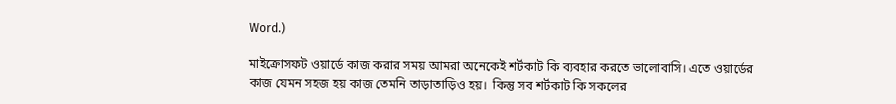Word.)

মাইক্রোসফট ওয়ার্ডে কাজ করার সময় আমরা অনেকেই শর্টকাট কি ব্যবহার করতে ভালোবাসি। এতে ওয়ার্ডের কাজ যেমন সহজ হয় কাজ তেমনি তাড়াতাড়িও হয়।  কিন্তু সব শর্টকাট কি সকলের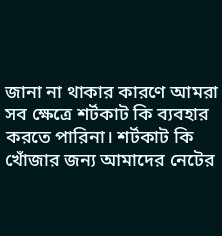জানা না থাকার কারণে আমরা সব ক্ষেত্রে শর্টকাট কি ব্যবহার করতে পারিনা। শর্টকাট কি খোঁজার জন্য আমাদের নেটের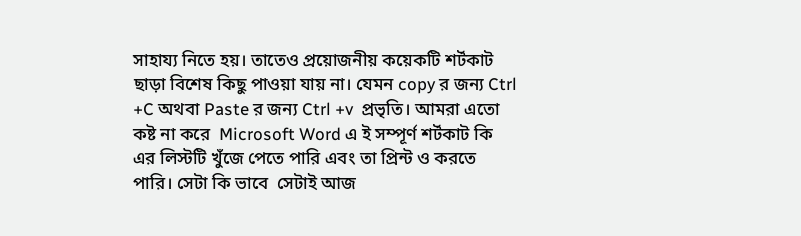সাহায্য নিতে হয়। তাতেও প্রয়োজনীয় কয়েকটি শর্টকাট ছাড়া বিশেষ কিছু পাওয়া যায় না। যেমন copy র জন্য Ctrl +C অথবা Paste র জন্য Ctrl +v  প্রভৃতি। আমরা এতো কষ্ট না করে  Microsoft Word এ ই সম্পূর্ণ শর্টকাট কি এর লিস্টটি খুঁজে পেতে পারি এবং তা প্রিন্ট ও করতে পারি। সেটা কি ভাবে  সেটাই আজ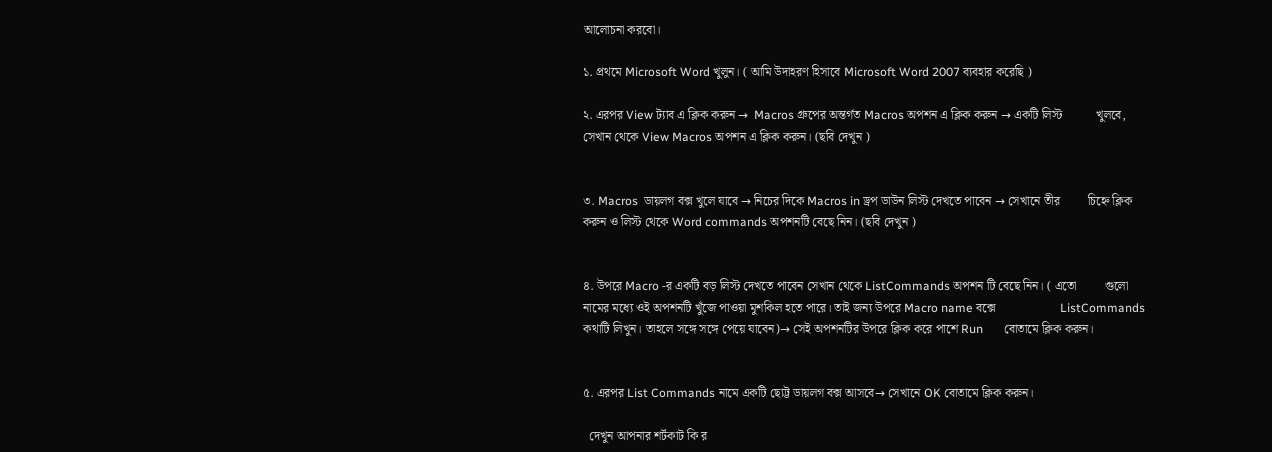আলোচনা করবো।

১. প্রথমে Microsoft Word খুলুন। ( আমি উদাহরণ হিসাবে Microsoft Word 2007 ব্যবহার করেছি )

২. এরপর View ট্যাব এ ক্লিক করুন →  Macros গ্রুপের অন্তর্গত Macros অপশন এ ক্লিক করুন → একটি লিস্ট           খুলবে, সেখান থেকে View Macros অপশন এ ক্লিক করুন। (ছবি দেখুন )


৩. Macros  ডায়লগ বক্স খুলে যাবে → নিচের দিকে Macros in ড্রপ ডাউন লিস্ট দেখতে পাবেন → সেখানে তীর         চিহ্নে ক্লিক করুন ও লিস্ট থেকে Word commands অপশনটি বেছে নিন। (ছবি দেখুন )


৪. উপরে Macro -র একটি বড় লিস্ট দেখতে পাবেন সেখান থেকে ListCommands অপশন টি বেছে নিন। ( এতো         গুলো নামের মধ্যে ওই অপশনটি খুঁজে পাওয়া মুশকিল হতে পারে। তাই জন্য উপরে Macro name বক্সে                     ListCommands কথাটি লিখুন। তাহলে সঙ্গে সঙ্গে পেয়ে যাবেন)→ সেই অপশনটির উপরে ক্লিক করে পাশে Run       বোতামে ক্লিক করুন।


৫. এরপর List Commands নামে একটি ছোট্ট ডায়লগ বক্স আসবে→ সেখানে OK বোতামে ক্লিক করুন।

  দেখুন আপনার শর্টকাট কি র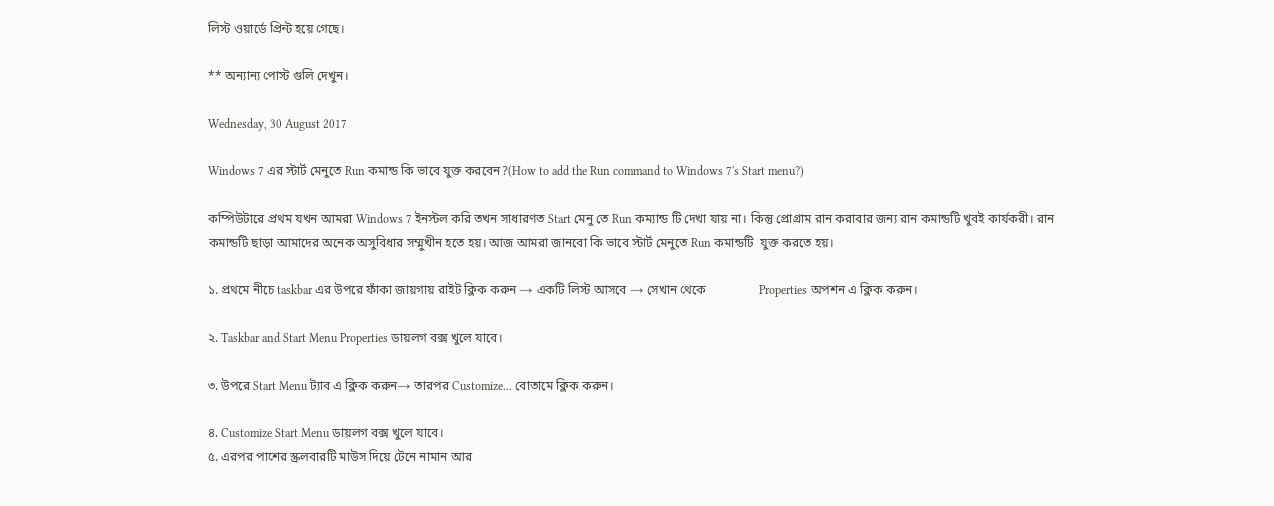লিস্ট ওয়ার্ডে প্রিন্ট হয়ে গেছে।

** অন্যান্য পোস্ট গুলি দেখুন।

Wednesday, 30 August 2017

Windows 7 এর স্টার্ট মেনুতে Run কমান্ড কি ভাবে যুক্ত করবেন?(How to add the Run command to Windows 7's Start menu?)

কম্পিউটারে প্রথম যখন আমরা Windows 7 ইনস্টল করি তখন সাধারণত Start মেনু তে Run কম্যান্ড টি দেখা যায় না। কিন্তু প্রোগ্রাম রান করাবার জন্য রান কমান্ডটি খুবই কার্যকরী। রান কমান্ডটি ছাড়া আমাদের অনেক অসুবিধার সম্মুখীন হতে হয়। আজ আমরা জানবো কি ভাবে স্টার্ট মেনুতে Run কমান্ডটি  যুক্ত করতে হয়।

১. প্রথমে নীচে taskbar এর উপরে ফাঁকা জায়গায় রাইট ক্লিক করুন → একটি লিস্ট আসবে → সেখান থেকে                 Properties অপশন এ ক্লিক করুন।

২. Taskbar and Start Menu Properties ডায়লগ বক্স খুলে যাবে।

৩. উপরে Start Menu ট্যাব এ ক্লিক করুন→ তারপর Customize... বোতামে ক্লিক করুন।

৪. Customize Start Menu ডায়লগ বক্স খুলে যাবে।
৫. এরপর পাশের স্ক্রলবারটি মাউস দিয়ে টেনে নামান আর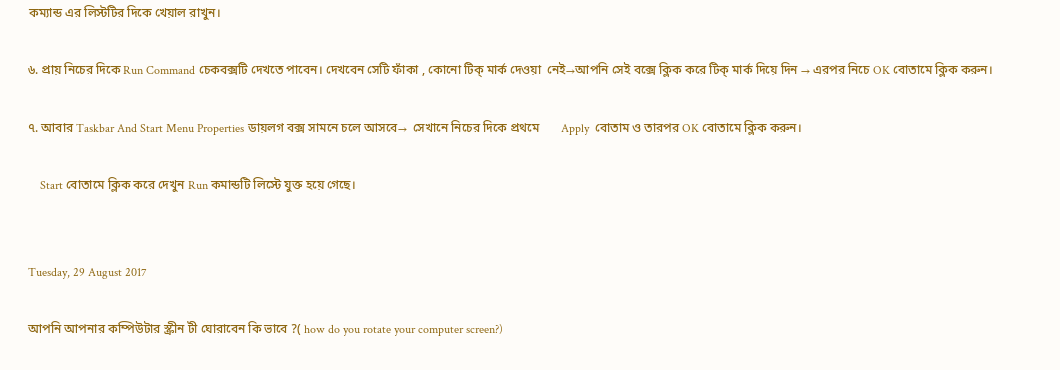কম্যান্ড এর লিস্টটির দিকে খেয়াল রাখুন।

৬. প্রায় নিচের দিকে Run Command চেকবক্সটি দেখতে পাবেন। দেখবেন সেটি ফাঁকা , কোনো টিক্ মার্ক দেওয়া  নেই→আপনি সেই বক্সে ক্লিক করে টিক্ মার্ক দিয়ে দিন → এরপর নিচে OK বোতামে ক্লিক করুন।

৭. আবার Taskbar And Start Menu Properties ডায়লগ বক্স সামনে চলে আসবে→  সেখানে নিচের দিকে প্রথমে       Apply  বোতাম ও তারপর OK বোতামে ক্লিক করুন।

    Start বোতামে ক্লিক করে দেখুন Run কমান্ডটি লিস্টে যুক্ত হয়ে গেছে।


Tuesday, 29 August 2017

আপনি আপনার কম্পিউটার স্ক্রীন টী ঘোরাবেন কি ভাবে ?( how do you rotate your computer screen?)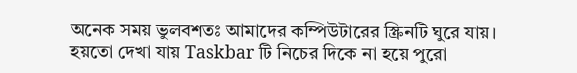অনেক সময় ভুলবশতঃ আমাদের কম্পিউটারের স্ক্রিনটি ঘুরে যায়। হয়তো দেখা যায় Taskbar টি নিচের দিকে না হয়ে পুরো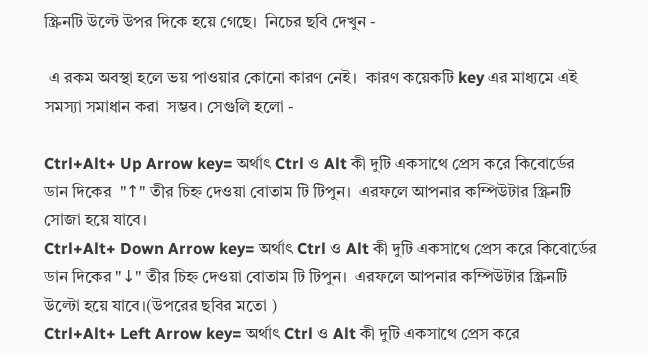স্ক্রিনটি উল্টে উপর দিকে হয়ে গেছে।  নিচের ছবি দেখুন -

 এ রকম অবস্থা হলে ভয় পাওয়ার কোনো কারণ নেই।  কারণ কয়েকটি key এর মাধ্যমে এই সমস্যা সমাধান করা  সম্ভব। সেগুলি হলো -

Ctrl+Alt+ Up Arrow key= অর্থাৎ Ctrl ও Alt কী দুটি একসাথে প্রেস করে কিবোর্ডের ডান দিকের  "↑" তীর চিহ্ন দেওয়া বোতাম টি টিপুন।  এরফলে আপনার কম্পিউটার স্ক্রিনটি  সোজা হয়ে যাবে।
Ctrl+Alt+ Down Arrow key= অর্থাৎ Ctrl ও Alt কী দুটি একসাথে প্রেস করে কিবোর্ডের ডান দিকের "↓" তীর চিহ্ন দেওয়া বোতাম টি টিপুন।  এরফলে আপনার কম্পিউটার স্ক্রিনটি  উল্টো হয়ে যাবে।(উপরের ছবির মতো )
Ctrl+Alt+ Left Arrow key= অর্থাৎ Ctrl ও Alt কী দুটি একসাথে প্রেস করে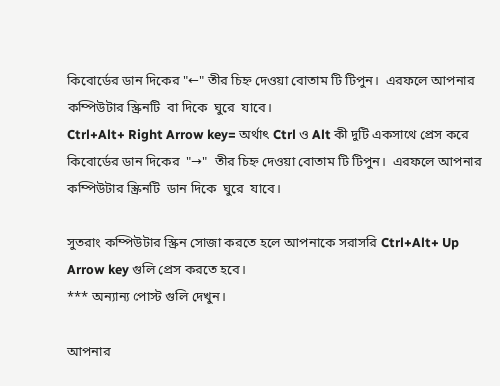কিবোর্ডের ডান দিকের "←" তীর চিহ্ন দেওয়া বোতাম টি টিপুন।  এরফলে আপনার কম্পিউটার স্ক্রিনটি  বা দিকে  ঘুরে  যাবে।
Ctrl+Alt+ Right Arrow key= অর্থাৎ Ctrl ও Alt কী দুটি একসাথে প্রেস করে কিবোর্ডের ডান দিকের  "→"  তীর চিহ্ন দেওয়া বোতাম টি টিপুন।  এরফলে আপনার কম্পিউটার স্ক্রিনটি  ডান দিকে  ঘুরে  যাবে।

সুতরাং কম্পিউটার স্ক্রিন সোজা করতে হলে আপনাকে সরাসরি Ctrl+Alt+ Up Arrow key গুলি প্রেস করতে হবে।
*** অন্যান্য পোস্ট গুলি দেখুন।

আপনার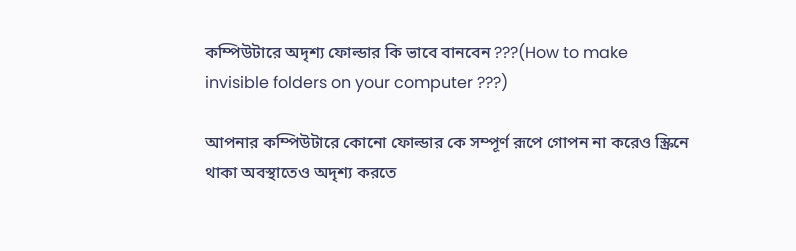কম্পিউটারে অদৃশ্য ফোল্ডার কি ভাবে বানবেন ???(How to make invisible folders on your computer ???)

আপনার কম্পিউটারে কোনো ফোল্ডার কে সম্পূর্ণ রূপে গোপন না করেও স্ক্রিনে থাকা অবস্থাতেও অদৃশ্য করতে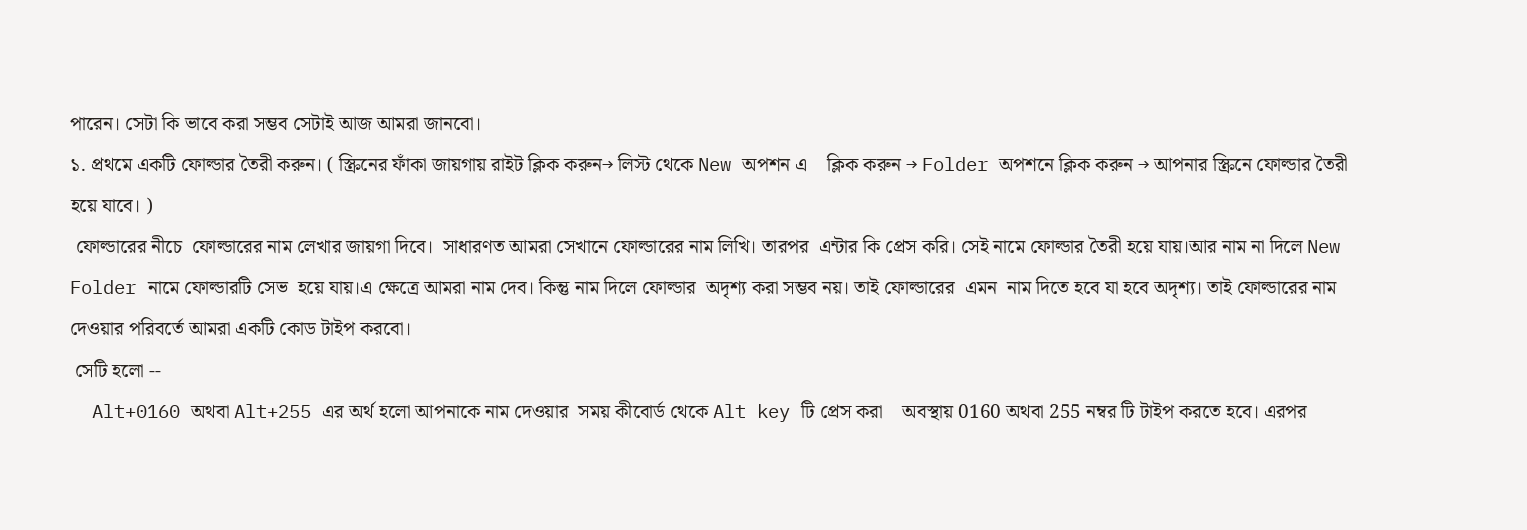পারেন। সেটা কি ভাবে করা সম্ভব সেটাই আজ আমরা জানবো।
১. প্রথমে একটি ফোল্ডার তৈরী করুন। ( স্ক্রিনের ফাঁকা জায়গায় রাইট ক্লিক করুন→ লিস্ট থেকে New অপশন এ    ক্লিক করুন → Folder অপশনে ক্লিক করুন → আপনার স্ক্রিনে ফোল্ডার তৈরী হয়ে যাবে। )
 ফোল্ডারের নীচে  ফোল্ডারের নাম লেখার জায়গা দিবে।  সাধারণত আমরা সেখানে ফোল্ডারের নাম লিখি। তারপর  এন্টার কি প্রেস করি। সেই নামে ফোল্ডার তৈরী হয়ে যায়।আর নাম না দিলে New Folder নামে ফোল্ডারটি সেভ  হয়ে যায়।এ ক্ষেত্রে আমরা নাম দেব। কিন্তু নাম দিলে ফোল্ডার  অদৃশ্য করা সম্ভব নয়। তাই ফোল্ডারের  এমন  নাম দিতে হবে যা হবে অদৃশ্য। তাই ফোল্ডারের নাম দেওয়ার পরিবর্তে আমরা একটি কোড টাইপ করবো।
 সেটি হলো --
  Alt+0160 অথবা Alt+255 এর অর্থ হলো আপনাকে নাম দেওয়ার  সময় কীবোর্ড থেকে Alt key টি প্রেস করা    অবস্থায় 0160 অথবা 255 নম্বর টি টাইপ করতে হবে। এরপর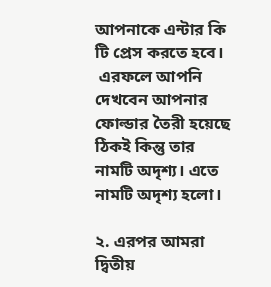আপনাকে এন্টার কি টি প্রেস করতে হবে।
 এরফলে আপনি দেখবেন আপনার ফোল্ডার তৈরী হয়েছে ঠিকই কিন্তু তার নামটি অদৃশ্য। এতে নামটি অদৃশ্য হলো।

২. এরপর আমরা দ্বিতীয়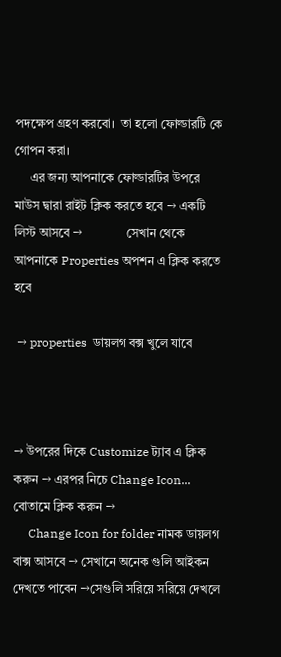পদক্ষেপ গ্রহণ করবো।  তা হলো ফোল্ডারটি কে গোপন করা।
     এর জন্য আপনাকে ফোল্ডারটির উপরে মাউস দ্বারা রাইট ক্লিক করতে হবে → একটি লিস্ট আসবে →              সেখান থেকে আপনাকে Properties অপশন এ ক্লিক করতে হবে

 → properties  ডায়লগ বক্স খুলে যাবে



→ উপরের দিকে Customize ট্যাব এ ক্লিক করুন → এরপর নিচে Change Icon... বোতামে ক্লিক করুন →
     Change Icon for folder নামক ডায়লগ বাক্স আসবে → সেখানে অনেক গুলি আইকন দেখতে পাবেন →সেগুলি সরিয়ে সরিয়ে দেখলে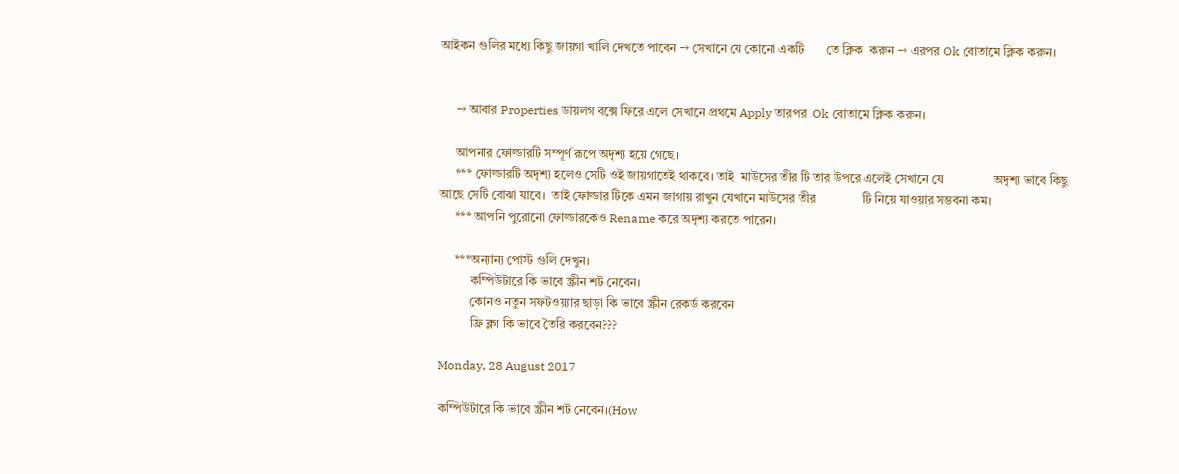আইকন গুলির মধ্যে কিছু জায়গা খালি দেখতে পাবেন → সেখানে যে কোনো একটি       তে ক্লিক  করুন → এরপর Ok বোতামে ক্লিক করুন।


     → আবার Properties ডায়লগ বক্সে ফিরে এলে সেখানে প্রথমে Apply তারপর  Ok বোতামে ক্লিক করুন।

     আপনার ফোল্ডারটি সম্পূর্ণ রূপে অদৃশ্য হয়ে গেছে।
     *** ফোল্ডারটি অদৃশ্য হলেও সেটি ওই জায়গাতেই থাকবে। তাই  মাউসের তীর টি তার উপরে এলেই সেখানে যে                অদৃশ্য ভাবে কিছু আছে সেটি বোঝা যাবে।  তাই ফোল্ডার টিকে এমন জাগায় রাখুন যেখানে মাউসের তীর               টি নিয়ে যাওয়ার সম্ভবনা কম।
     *** আপনি পুরোনো ফোল্ডারকেও Rename করে অদৃশ্য করতে পারেন।

     ***অন্যান্য পোস্ট গুলি দেখুন।
          কম্পিউটারে কি ভাবে স্ক্রীন শট নেবেন।
          কোনও নতুন সফটওয়্যার ছাড়া কি ভাবে স্ক্রীন রেকর্ড করবেন
          ফ্রি ব্লগ কি ভাবে তৈরি করবেন???

Monday, 28 August 2017

কম্পিউটারে কি ভাবে স্ক্রীন শট নেবেন।(How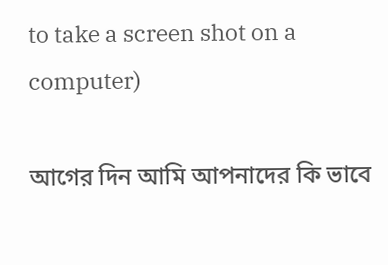to take a screen shot on a computer)

আগের দিন আমি আপনাদের কি ভাবে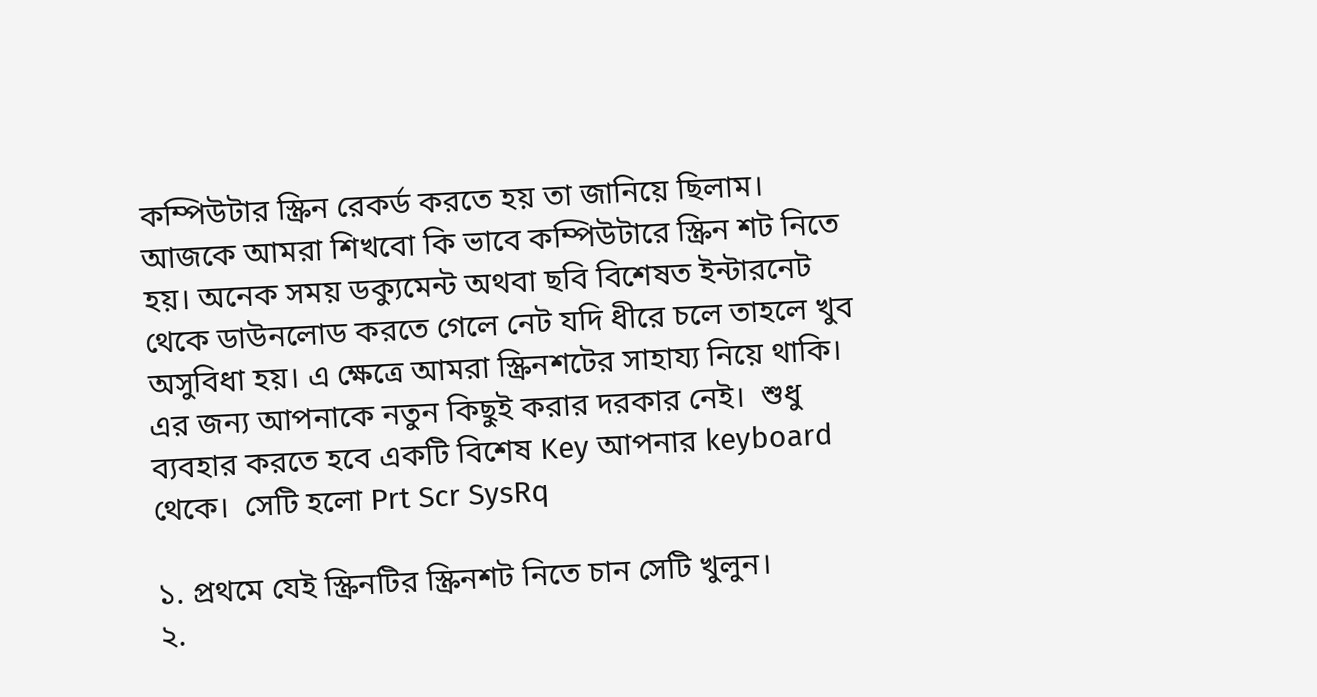কম্পিউটার স্ক্রিন রেকর্ড করতে হয় তা জানিয়ে ছিলাম।  আজকে আমরা শিখবো কি ভাবে কম্পিউটারে স্ক্রিন শট নিতে হয়। অনেক সময় ডক্যুমেন্ট অথবা ছবি বিশেষত ইন্টারনেট থেকে ডাউনলোড করতে গেলে নেট যদি ধীরে চলে তাহলে খুব অসুবিধা হয়। এ ক্ষেত্রে আমরা স্ক্রিনশটের সাহায্য নিয়ে থাকি। এর জন্য আপনাকে নতুন কিছুই করার দরকার নেই।  শুধু ব্যবহার করতে হবে একটি বিশেষ Key আপনার keyboard থেকে।  সেটি হলো Prt Scr SysRq

১. প্রথমে যেই স্ক্রিনটির স্ক্রিনশট নিতে চান সেটি খুলুন।
২.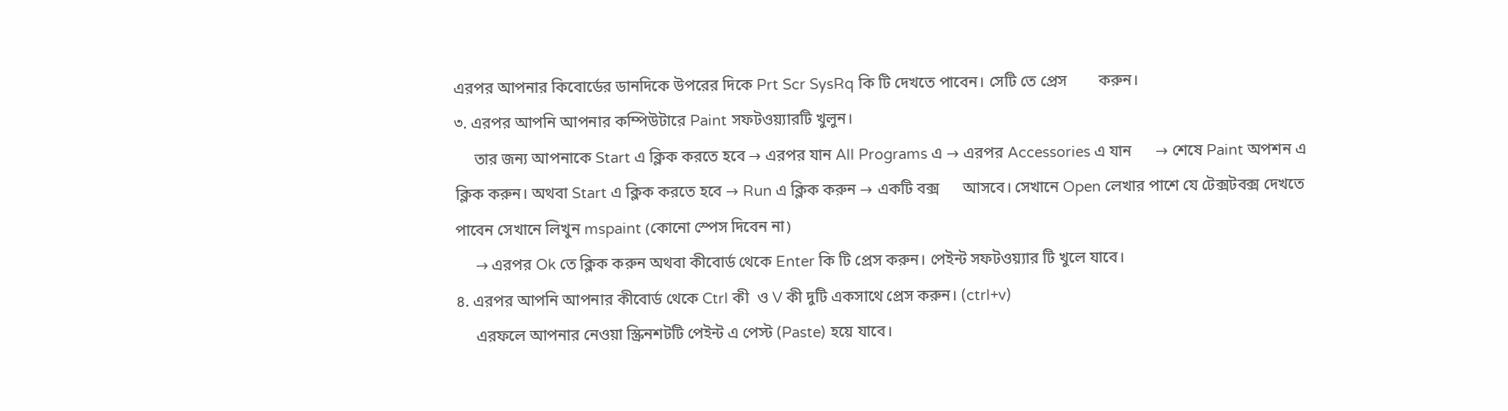এরপর আপনার কিবোর্ডের ডানদিকে উপরের দিকে Prt Scr SysRq কি টি দেখতে পাবেন। সেটি তে প্রেস        করুন।
৩. এরপর আপনি আপনার কম্পিউটারে Paint সফটওয়্যারটি খুলুন।
     তার জন্য আপনাকে Start এ ক্লিক করতে হবে → এরপর যান All Programs এ → এরপর Accessories এ যান      → শেষে Paint অপশন এ ক্লিক করুন। অথবা Start এ ক্লিক করতে হবে → Run এ ক্লিক করুন → একটি বক্স      আসবে। সেখানে Open লেখার পাশে যে টেক্সটবক্স দেখতে পাবেন সেখানে লিখুন mspaint (কোনো স্পেস দিবেন না)
     → এরপর Ok তে ক্লিক করুন অথবা কীবোর্ড থেকে Enter কি টি প্রেস করুন। পেইন্ট সফটওয়্যার টি খুলে যাবে।
৪. এরপর আপনি আপনার কীবোর্ড থেকে Ctrl কী  ও V কী দুটি একসাথে প্রেস করুন। (ctrl+v)
     এরফলে আপনার নেওয়া স্ক্রিনশটটি পেইন্ট এ পেস্ট (Paste) হয়ে যাবে।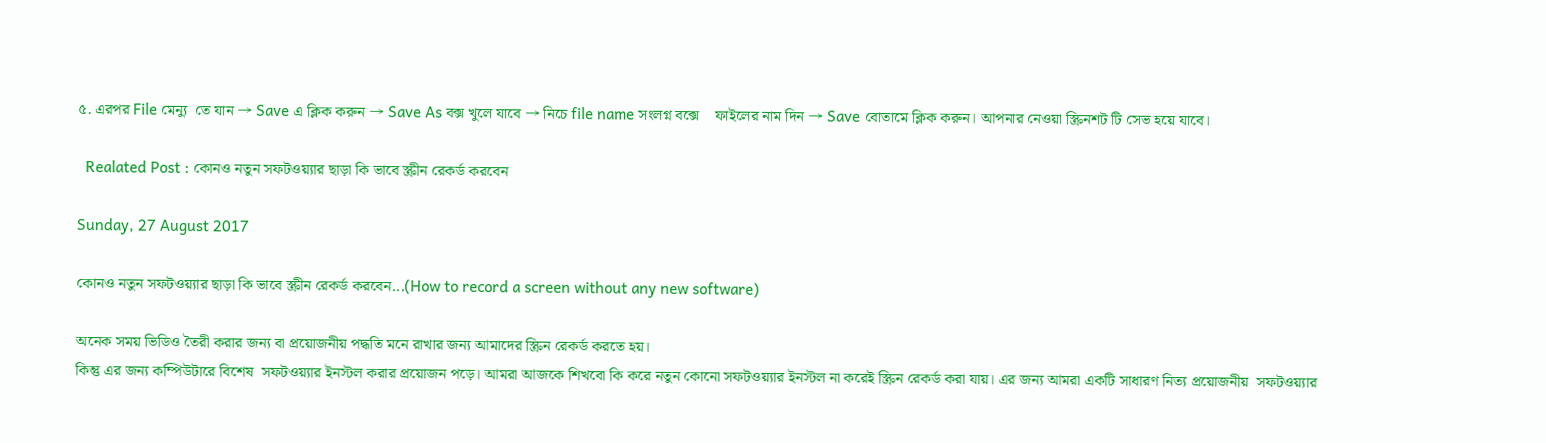৫. এরপর File মেন্যু  তে যান → Save এ ক্লিক করুন → Save As বক্স খুলে যাবে → নিচে file name সংলগ্ন বক্সে    ফাইলের নাম দিন → Save বোতামে ক্লিক করুন। আপনার নেওয়া স্ক্রিনশট টি সেভ হয়ে যাবে।

  Realated Post : কোনও নতুন সফটওয়্যার ছাড়া কি ভাবে স্ক্রীন রেকর্ড করবেন

Sunday, 27 August 2017

কোনও নতুন সফটওয়্যার ছাড়া কি ভাবে স্ক্রীন রেকর্ড করবেন...(How to record a screen without any new software)

অনেক সময় ভিডিও তৈরী করার জন্য বা প্রয়োজনীয় পদ্ধতি মনে রাখার জন্য আমাদের স্ক্রিন রেকর্ড করতে হয়।
কিন্তু এর জন্য কম্পিউটারে বিশেষ  সফটওয়্যার ইনস্টল করার প্রয়োজন পড়ে। আমরা আজকে শিখবো কি করে নতুন কোনো সফটওয়্যার ইনস্টল না করেই স্ক্রিন রেকর্ড করা যায়। এর জন্য আমরা একটি সাধারণ নিত্য প্রয়োজনীয়  সফটওয়্যার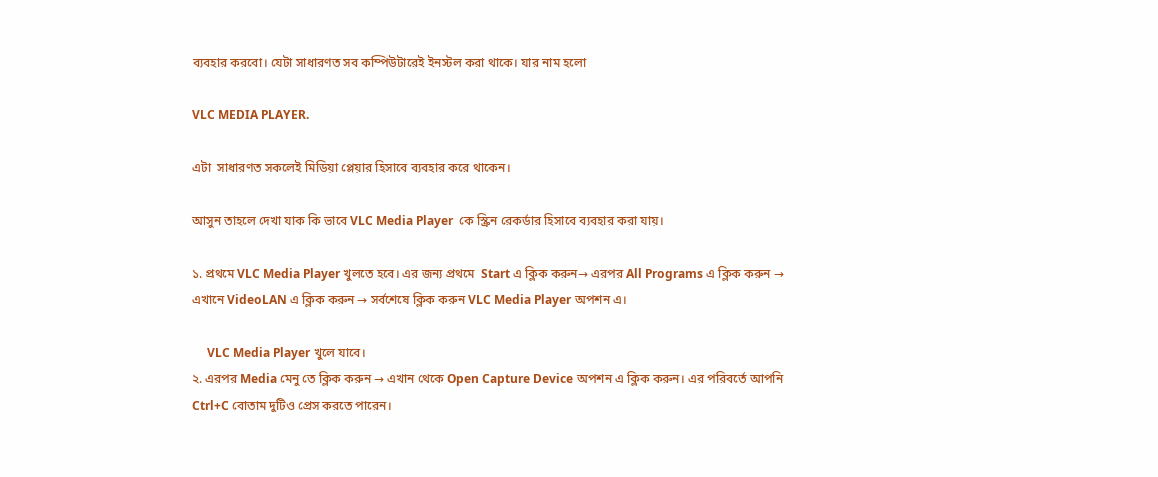ব্যবহার করবো। যেটা সাধারণত সব কম্পিউটারেই ইনস্টল করা থাকে। যার নাম হলো

VLC MEDIA PLAYER.

এটা  সাধারণত সকলেই মিডিয়া প্লেয়ার হিসাবে ব্যবহার করে থাকেন।

আসুন তাহলে দেখা যাক কি ভাবে VLC Media Player  কে স্ক্রিন রেকর্ডার হিসাবে ব্যবহার করা যায়।

১. প্রথমে VLC Media Player খুলতে হবে। এর জন্য প্রথমে  Start এ ক্লিক করুন→ এরপর All Programs এ ক্লিক করুন → এখানে VideoLAN এ ক্লিক করুন → সর্বশেষে ক্লিক করুন VLC Media Player অপশন এ।

     VLC Media Player খুলে যাবে।
২. এরপর Media মেনু তে ক্লিক করুন → এখান থেকে Open Capture Device অপশন এ ক্লিক করুন। এর পরিবর্তে আপনি Ctrl+C বোতাম দুটিও প্রেস করতে পারেন।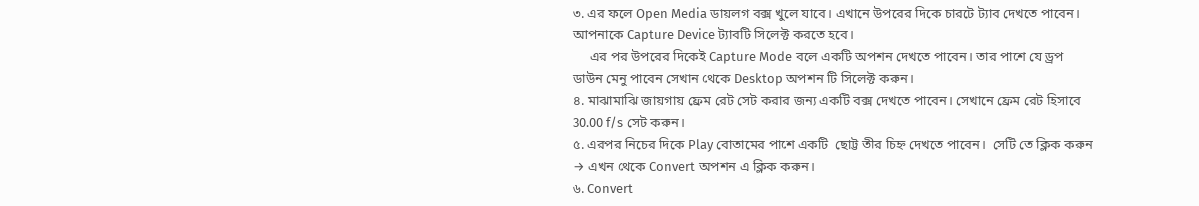৩. এর ফলে Open Media ডায়লগ বক্স খুলে যাবে। এখানে উপরের দিকে চারটে ট্যাব দেখতে পাবেন। আপনাকে Capture Device ট্যাবটি সিলেক্ট করতে হবে।
     এর পর উপরের দিকেই Capture Mode বলে একটি অপশন দেখতে পাবেন। তার পাশে যে ড্রপ ডাউন মেনু পাবেন সেখান থেকে Desktop অপশন টি সিলেক্ট করুন।
৪. মাঝামাঝি জায়গায় ফ্রেম রেট সেট করার জন্য একটি বক্স দেখতে পাবেন। সেখানে ফ্রেম রেট হিসাবে 30.00 f/s সেট করুন।
৫. এরপর নিচের দিকে Play বোতামের পাশে একটি  ছোট্ট তীর চিহ্ন দেখতে পাবেন।  সেটি তে ক্লিক করুন → এখন থেকে Convert অপশন এ ক্লিক করুন।
৬. Convert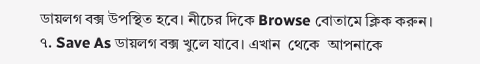ডায়লগ বক্স উপস্থিত হবে। নীচের দিকে Browse বোতামে ক্লিক করুন।
৭. Save As ডায়লগ বক্স খুলে যাবে। এখান  থেকে  আপনাকে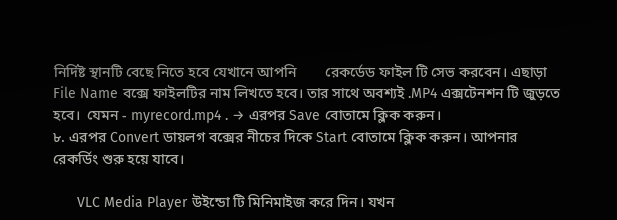নির্দিষ্ট স্থানটি বেছে নিতে হবে যেখানে আপনি        রেকর্ডেড ফাইল টি সেভ করবেন। এছাড়া File Name বক্সে ফাইলটির নাম লিখতে হবে। তার সাথে অবশ্যই .MP4 এক্সটেনশন টি জুড়তে হবে।  যেমন - myrecord.mp4 . → এরপর Save বোতামে ক্লিক করুন।
৮. এরপর Convert ডায়লগ বক্সের নীচের দিকে Start বোতামে ক্লিক করুন। আপনার রেকর্ডিং শুরু হয়ে যাবে।

      VLC Media Player উইন্ডো টি মিনিমাইজ করে দিন। যখন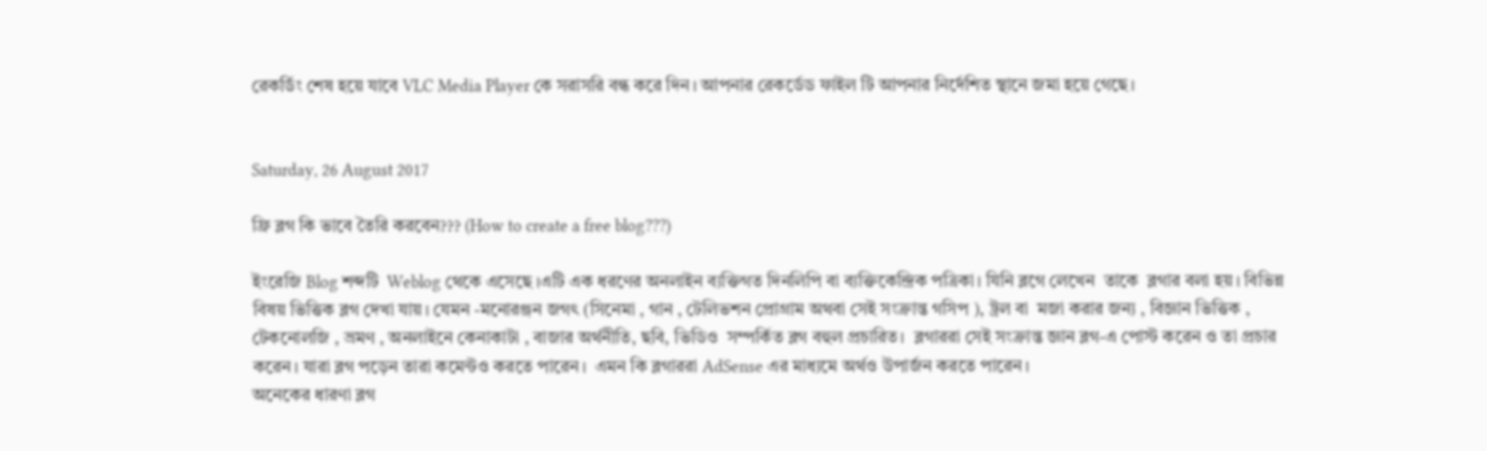রেকর্ডিং শেষ হয়ে যাবে VLC Media Player কে সরাসরি বন্ধ করে দিন। আপনার রেকর্ডেড ফাইল টি আপনার নির্দেশিত স্থানে জমা হয়ে গেছে।


Saturday, 26 August 2017

ফ্রি ব্লগ কি ভাবে তৈরি করবেন??? (How to create a free blog???)

ইংরেজি Blog শব্দটি  Weblog থেকে এসেছে ।এটি এক ধরণের অনলাইন ব্যক্তিগত দিনলিপি বা ব্যক্তিকেন্দ্রিক পত্রিকা। যিনি ব্লগে লেখেন  তাকে  ব্লগার বলা হয়। বিভিন্ন বিষয় ভিত্তিক ব্লগ দেখা যায়। যেমন -মনোরঞ্জন জগৎ (সিনেমা , গান , টেলিভশন প্রোগ্রাম অথবা সেই সংক্রান্ত গসিপ ), ট্রল বা  মজা করার জন্য , বিজ্ঞান ভিত্তিক , টেকনোলজি , ভ্ৰমণ , অনলাইনে কেনাকাটা , বাজার অর্থনীতি, ছবি, ভিডিও  সম্পর্কিত ব্লগ বহুল প্রচারিত।  ব্লগাররা সেই সংক্রান্ত জ্ঞান ব্লগ-এ পোস্ট করেন ও তা প্রচার করেন। যারা ব্লগ পড়েন তারা কমেন্টও করতে পারেন।  এমন কি ব্লগাররা AdSense এর মাধ্যমে অর্থও উপার্জন করতে পারেন।
অনেকের ধারণা ব্লগ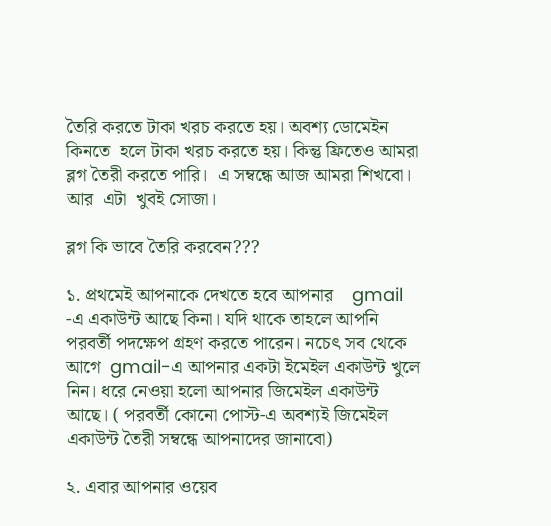তৈরি করতে টাকা খরচ করতে হয়। অবশ্য ডোমেইন কিনতে  হলে টাকা খরচ করতে হয়। কিন্তু ফ্রিতেও আমরা ব্লগ তৈরী করতে পারি।  এ সম্বন্ধে আজ আমরা শিখবো।  আর  এটা  খুবই সোজা।

ব্লগ কি ভাবে তৈরি করবেন???

১. প্রথমেই আপনাকে দেখতে হবে আপনার    gmail -এ একাউন্ট আছে কিনা। যদি থাকে তাহলে আপনি পরবর্তী পদক্ষেপ গ্রহণ করতে পারেন। নচেৎ সব থেকে আগে  gmail-এ আপনার একটা ইমেইল একাউন্ট খুলে নিন। ধরে নেওয়া হলো আপনার জিমেইল একাউন্ট আছে। ( পরবর্তী কোনো পোস্ট-এ অবশ্যই জিমেইল একাউন্ট তৈরী সম্বন্ধে আপনাদের জানাবো)

২. এবার আপনার ওয়েব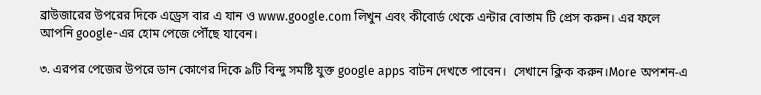ব্রাউজারের উপরের দিকে এড্রেস বার এ যান ও www.google.com লিখুন এবং কীবোর্ড থেকে এন্টার বোতাম টি প্রেস করুন। এর ফলে আপনি google-এর হোম পেজে পৌঁছে যাবেন।

৩. এরপর পেজের উপরে ডান কোণের দিকে ৯টি বিন্দু সমষ্টি যুক্ত google apps বাটন দেখতে পাবেন।  সেখানে ক্লিক করুন।More অপশন-এ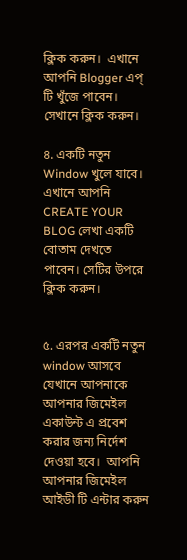ক্লিক করুন।  এখানে আপনি Blogger এপ্ টি খুঁজে পাবেন। সেখানে ক্লিক করুন।

৪. একটি নতুন Window খুলে যাবে।  এখানে আপনি CREATE YOUR BLOG লেখা একটি বোতাম দেখতে পাবেন। সেটির উপরে ক্লিক করুন।


৫. এরপর একটি নতুন window আসবে যেখানে আপনাকে আপনার জিমেইল একাউন্ট এ প্রবেশ করার জন্য নির্দেশ দেওয়া হবে।  আপনি আপনার জিমেইল আইডী টি এন্টার করুন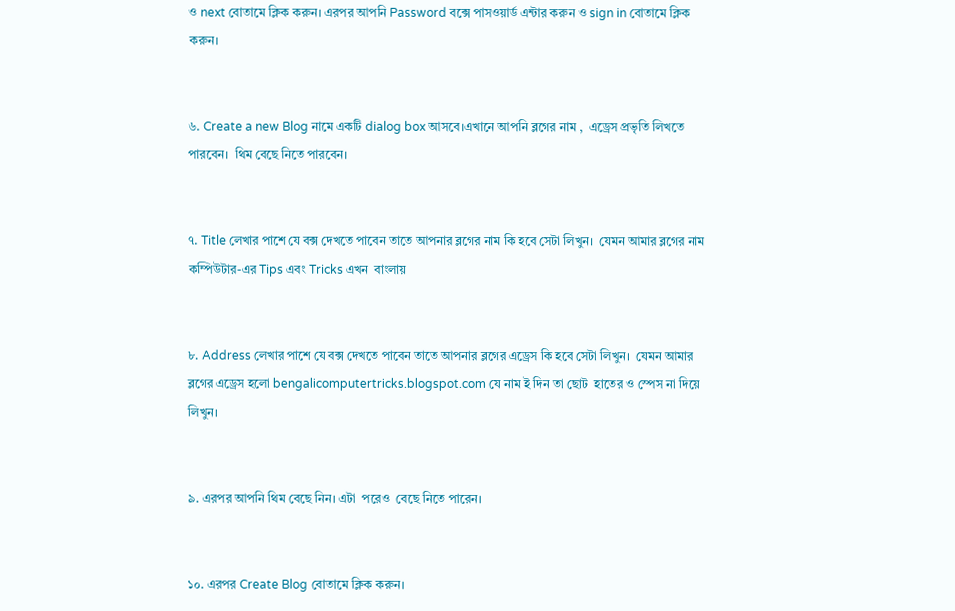ও next বোতামে ক্লিক করুন। এরপর আপনি Password বক্সে পাসওয়ার্ড এন্টার করুন ও sign in বোতামে ক্লিক করুন।


৬. Create a new Blog নামে একটি dialog box আসবে।এখানে আপনি ব্লগের নাম ,  এড্রেস প্রভৃতি লিখতে পারবেন।  থিম বেছে নিতে পারবেন।


৭. Title লেখার পাশে যে বক্স দেখতে পাবেন তাতে আপনার ব্লগের নাম কি হবে সেটা লিখুন।  যেমন আমার ব্লগের নাম কম্পিউটার-এর Tips এবং Tricks এখন  বাংলায়


৮. Address লেখার পাশে যে বক্স দেখতে পাবেন তাতে আপনার ব্লগের এড্রেস কি হবে সেটা লিখুন।  যেমন আমার ব্লগের এড্রেস হলো bengalicomputertricks.blogspot.com যে নাম ই দিন তা ছোট  হাতের ও স্পেস না দিয়ে লিখুন।


৯. এরপর আপনি থিম বেছে নিন। এটা  পরেও  বেছে নিতে পারেন।


১০. এরপর Create Blog বোতামে ক্লিক করুন।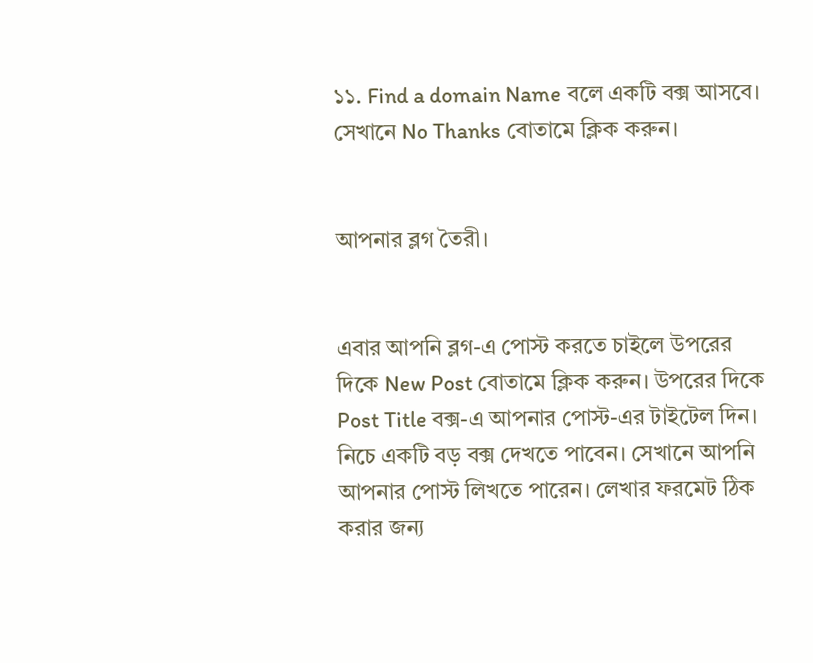১১. Find a domain Name বলে একটি বক্স আসবে। সেখানে No Thanks বোতামে ক্লিক করুন।


আপনার ব্লগ তৈরী।


এবার আপনি ব্লগ-এ পোস্ট করতে চাইলে উপরের দিকে New Post বোতামে ক্লিক করুন। উপরের দিকে Post Title বক্স-এ আপনার পোস্ট-এর টাইটেল দিন।  নিচে একটি বড় বক্স দেখতে পাবেন। সেখানে আপনি আপনার পোস্ট লিখতে পারেন। লেখার ফরমেট ঠিক করার জন্য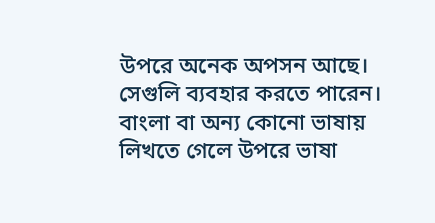উপরে অনেক অপসন আছে।  সেগুলি ব্যবহার করতে পারেন। বাংলা বা অন্য কোনো ভাষায় লিখতে গেলে উপরে ভাষা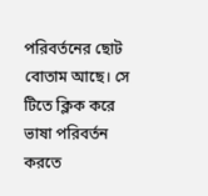পরিবর্তনের ছোট বোতাম আছে। সে টিতে ক্লিক করে ভাষা পরিবর্তন করতে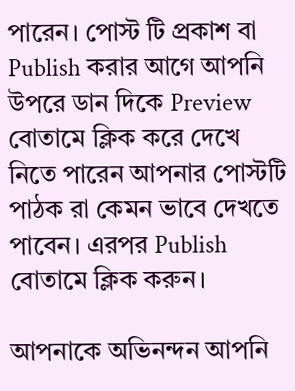পারেন। পোস্ট টি প্রকাশ বা Publish করার আগে আপনি উপরে ডান দিকে Preview বোতামে ক্লিক করে দেখে নিতে পারেন আপনার পোস্টটি পাঠক রা কেমন ভাবে দেখতে পাবেন। এরপর Publish বোতামে ক্লিক করুন।

আপনাকে অভিনন্দন আপনি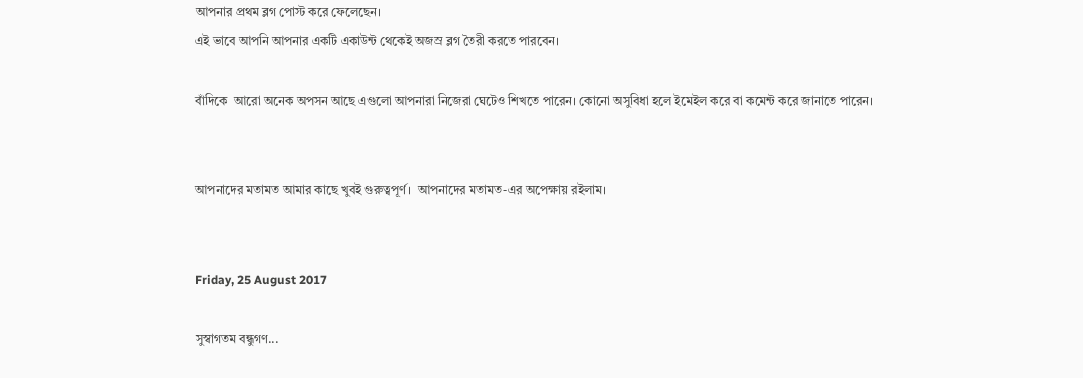আপনার প্রথম ব্লগ পোস্ট করে ফেলেছেন।
এই ভাবে আপনি আপনার একটি একাউন্ট থেকেই অজস্র ব্লগ তৈরী করতে পারবেন।

বাঁদিকে  আরো অনেক অপসন আছে এগুলো আপনারা নিজেরা ঘেটেও শিখতে পারেন। কোনো অসুবিধা হলে ইমেইল করে বা কমেন্ট করে জানাতে পারেন।


আপনাদের মতামত আমার কাছে খুবই গুরুত্বপূর্ণ।  আপনাদের মতামত-এর অপেক্ষায় রইলাম।


Friday, 25 August 2017

সুস্বাগতম বন্ধুগণ...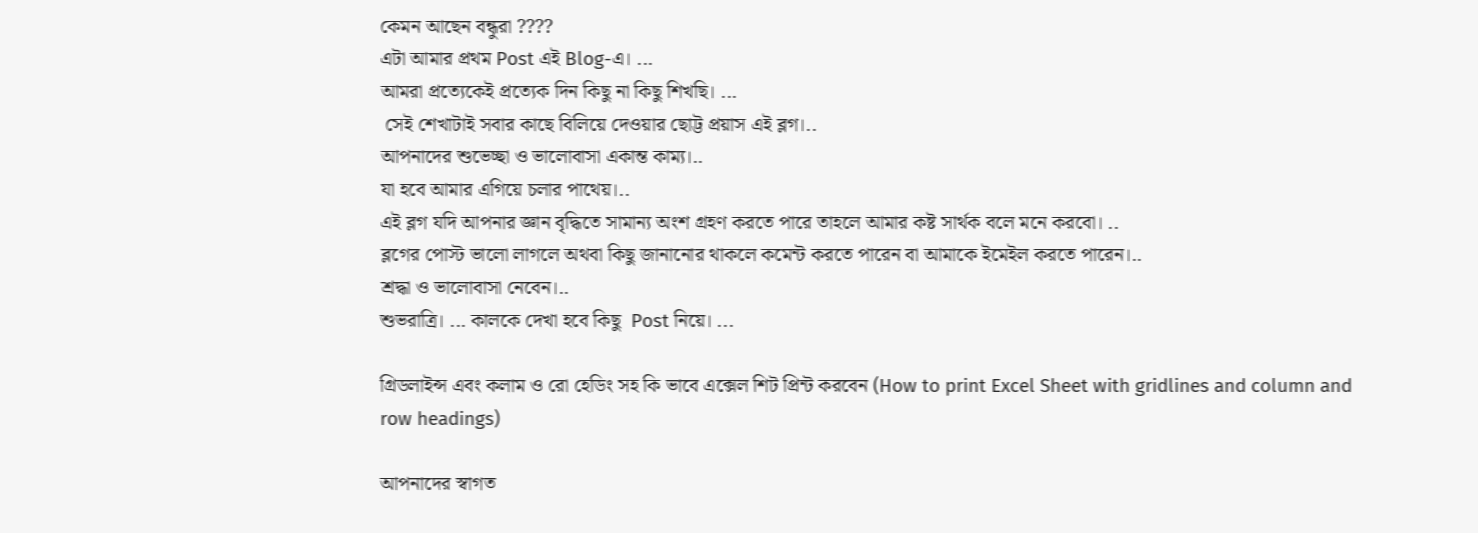কেমন আছেন বন্ধুরা ????
এটা আমার প্রথম Post এই Blog-এ। ...
আমরা প্রত্যেকেই প্রত্যেক দিন কিছু না কিছু শিখছি। ...
 সেই শেখাটাই সবার কাছে বিলিয়ে দেওয়ার ছোট্ট প্রয়াস এই ব্লগ।..
আপনাদের শুভেচ্ছা ও ভালোবাসা একান্ত কাম্য।..
যা হবে আমার এগিয়ে চলার পাথেয়।..
এই ব্লগ যদি আপনার জ্ঞান বৃদ্ধিতে সামান্য অংশ গ্রহণ করতে পারে তাহলে আমার কষ্ট সার্থক বলে মনে করবো। ..
ব্লগের পোস্ট ভালো লাগলে অথবা কিছু জানানোর থাকলে কমেন্ট করতে পারেন বা আমাকে ইমেইল করতে পারেন।..
শ্রদ্ধা ও ভালোবাসা নেবেন।..
শুভরাত্রি। ... কালকে দেখা হবে কিছু  Post নিয়ে। ...

গ্রিডলাইন্স এবং কলাম ও রো হেডিং সহ কি ভাবে এক্সেল শিট প্রিন্ট করবেন (How to print Excel Sheet with gridlines and column and row headings)

আপনাদের স্বাগত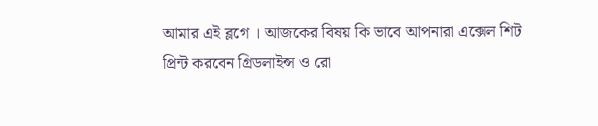আমার এই ব্লগে । আজকের বিষয় কি ভাবে আপনারা এক্সেল শিট প্রিন্ট করবেন গ্রিডলাইন্স ও রো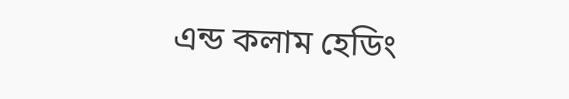এন্ড কলাম হেডিং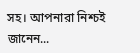সহ। আপনারা নিশ্চই জানেন...